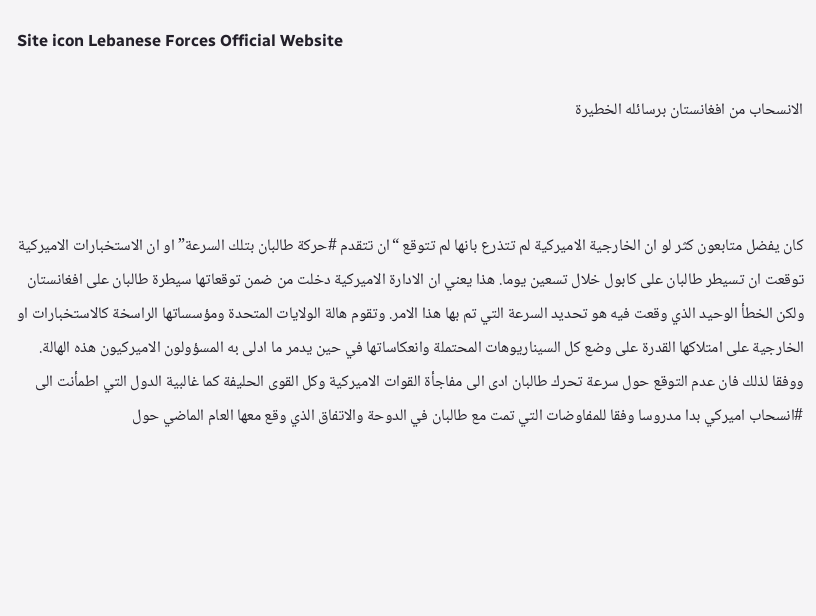Site icon Lebanese Forces Official Website

الانسحاب من افغانستان برسائله الخطيرة



كان يفضل متابعون كثر لو ان الخارجية الاميركية لم تتذرع بانها لم تتوقع “ان تتقدم #حركة طالبان بتلك السرعة” او ان الاستخبارات الاميركية توقعت ان تسيطر طالبان على كابول خلال تسعين يوما. هذا يعني ان الادارة الاميركية دخلت من ضمن توقعاتها سيطرة طالبان على افغانستان ولكن الخطأ الوحيد الذي وقعت فيه هو تحديد السرعة التي تم بها هذا الامر. وتقوم هالة الولايات المتحدة ومؤسساتها الراسخة كالاستخبارات او الخارجية على امتلاكها القدرة على وضع كل السيناريوهات المحتملة وانعكاساتها في حين يدمر ما ادلى به المسؤولون الاميركيون هذه الهالة. ووفقا لذلك فان عدم التوقع حول سرعة تحرك طالبان ادى الى مفاجأة القوات الاميركية وكل القوى الحليفة كما غالبية الدول التي اطمأنت الى #انسحاب اميركي بدا مدروسا وفقا للمفاوضات التي تمت مع طالبان في الدوحة والاتفاق الذي وقع معها العام الماضي حول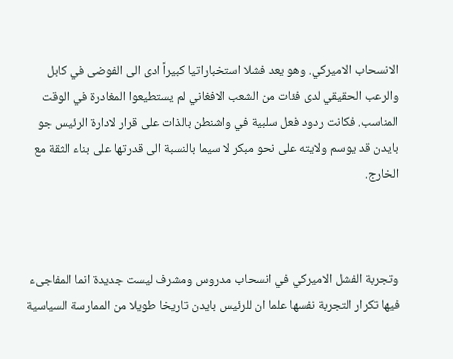الانسحاب الاميركي. وهو يعد فشلا استخباراتيا كبيراً ادى الى الفوضى في كابل والرعب الحقيقي لدى فئات من الشعب الافغاني لم يستطيعوا المغادرة في الوقت المناسب. فكانت ردود فعل سلبية في واشنطن بالذات على قرار لادارة الرئيس جو بايدن قد يوسم ولايته على نحو مبكر لا سيما بالنسبة الى قدرتها على بناء الثقة مع الخارج.



وتجربة الفشل الاميركي في انسحاب مدروس ومشرف ليست جديدة انما المفاجىء فيها تكرار التجربة نفسها علما ان للرئيس بايدن تاريخا طويلا من الممارسة السياسية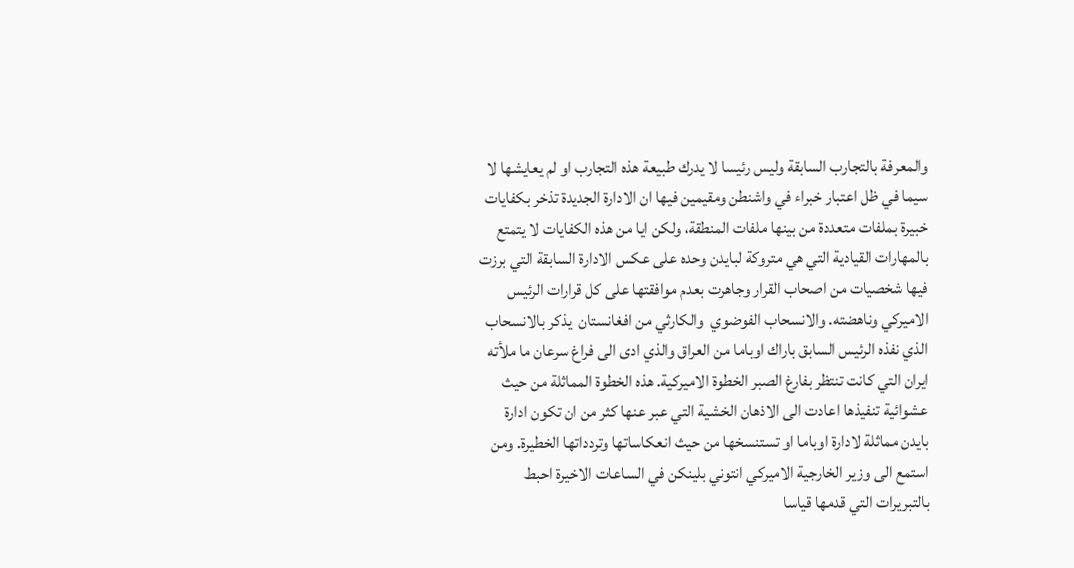والمعرفة بالتجارب السابقة وليس رئيسا لا يدرك طبيعة هذه التجارب او لم يعايشها لا سيما في ظل اعتبار خبراء في واشنطن ومقيمين فيها ان الادارة الجديدة تذخر بكفايات خبيرة بملفات متعددة من بينها ملفات المنطقة، ولكن ايا من هذه الكفايات لا يتمتع بالمهارات القيادية التي هي متروكة لبايدن وحده على عكس الادارة السابقة التي برزت فيها شخصيات من اصحاب القرار وجاهرت بعدم موافقتها على كل قرارات الرئيس الاميركي وناهضته. والانسحاب الفوضوي  والكارثي من افغانستان  يذكر بالانسحاب الذي نفذه الرئيس السابق باراك اوباما من العراق والذي ادى الى فراغ سرعان ما ملأته ايران التي كانت تنتظر بفارغ الصبر الخطوة الاميركية. هذه الخطوة المماثلة من حيث عشوائية تنفيذها اعادت الى الاذهان الخشية التي عبر عنها كثر من ان تكون ادارة بايدن مماثلة لادارة اوباما او تستنسخها من حيث انعكاساتها وتردداتها الخطيرة. ومن استمع الى وزير الخارجية الاميركي انتوني بلينكن في الساعات الاخيرة احبط بالتبريرات التي قدمها قياسا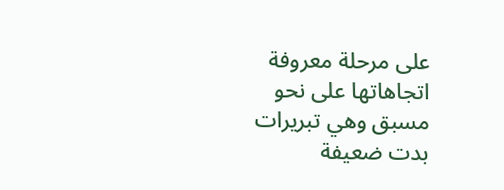على مرحلة معروفة اتجاهاتها على نحو مسبق وهي تبريرات بدت ضعيفة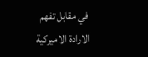في مقابل تفهم الارادة الاميركية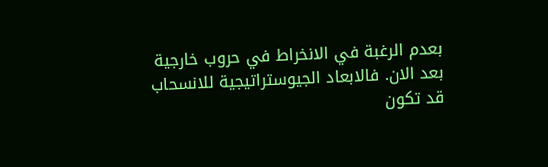بعدم الرغبة في الانخراط في حروب خارجية بعد الان. فالابعاد الجيوستراتيجية للانسحاب قد تكون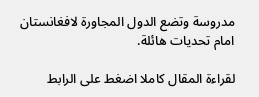مدروسة وتضع الدول المجاورة لافغانستان امام تحديات هائلة.

لقراءة المقال كاملا اضغط على الرابط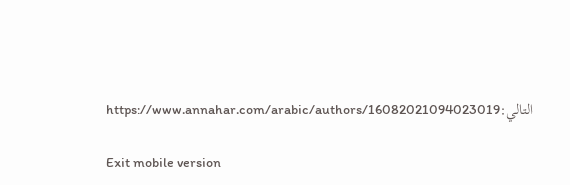التالي:https://www.annahar.com/arabic/authors/16082021094023019

Exit mobile version